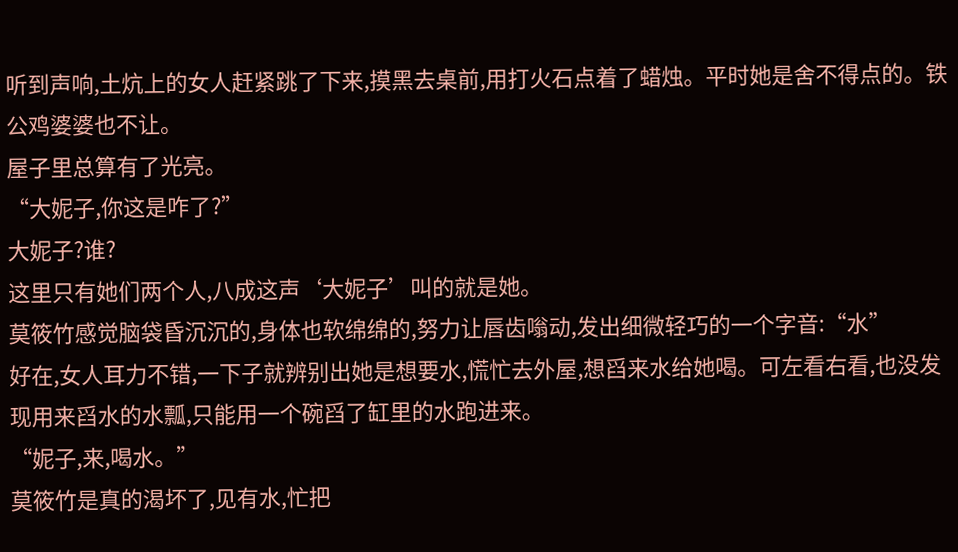听到声响,土炕上的女人赶紧跳了下来,摸黑去桌前,用打火石点着了蜡烛。平时她是舍不得点的。铁公鸡婆婆也不让。
屋子里总算有了光亮。
“大妮子,你这是咋了?”
大妮子?谁?
这里只有她们两个人,八成这声‘大妮子’叫的就是她。
莫筱竹感觉脑袋昏沉沉的,身体也软绵绵的,努力让唇齿嗡动,发出细微轻巧的一个字音:“水”
好在,女人耳力不错,一下子就辨别出她是想要水,慌忙去外屋,想舀来水给她喝。可左看右看,也没发现用来舀水的水瓢,只能用一个碗舀了缸里的水跑进来。
“妮子,来,喝水。”
莫筱竹是真的渴坏了,见有水,忙把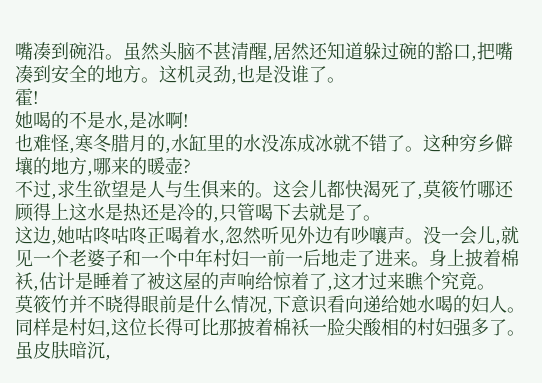嘴凑到碗沿。虽然头脑不甚清醒,居然还知道躲过碗的豁口,把嘴凑到安全的地方。这机灵劲,也是没谁了。
霍!
她喝的不是水,是冰啊!
也难怪,寒冬腊月的,水缸里的水没冻成冰就不错了。这种穷乡僻壤的地方,哪来的暖壶?
不过,求生欲望是人与生俱来的。这会儿都快渴死了,莫筱竹哪还顾得上这水是热还是冷的,只管喝下去就是了。
这边,她咕咚咕咚正喝着水,忽然听见外边有吵嚷声。没一会儿,就见一个老婆子和一个中年村妇一前一后地走了进来。身上披着棉袄,估计是睡着了被这屋的声响给惊着了,这才过来瞧个究竟。
莫筱竹并不晓得眼前是什么情况,下意识看向递给她水喝的妇人。同样是村妇,这位长得可比那披着棉袄一脸尖酸相的村妇强多了。虽皮肤暗沉,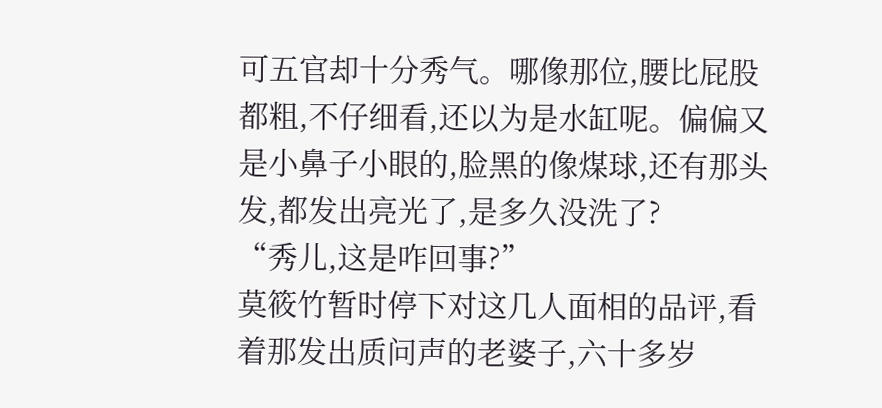可五官却十分秀气。哪像那位,腰比屁股都粗,不仔细看,还以为是水缸呢。偏偏又是小鼻子小眼的,脸黑的像煤球,还有那头发,都发出亮光了,是多久没洗了?
“秀儿,这是咋回事?”
莫筱竹暂时停下对这几人面相的品评,看着那发出质问声的老婆子,六十多岁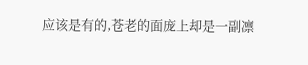应该是有的,苍老的面庞上却是一副凛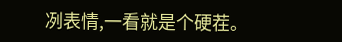冽表情,一看就是个硬茬。